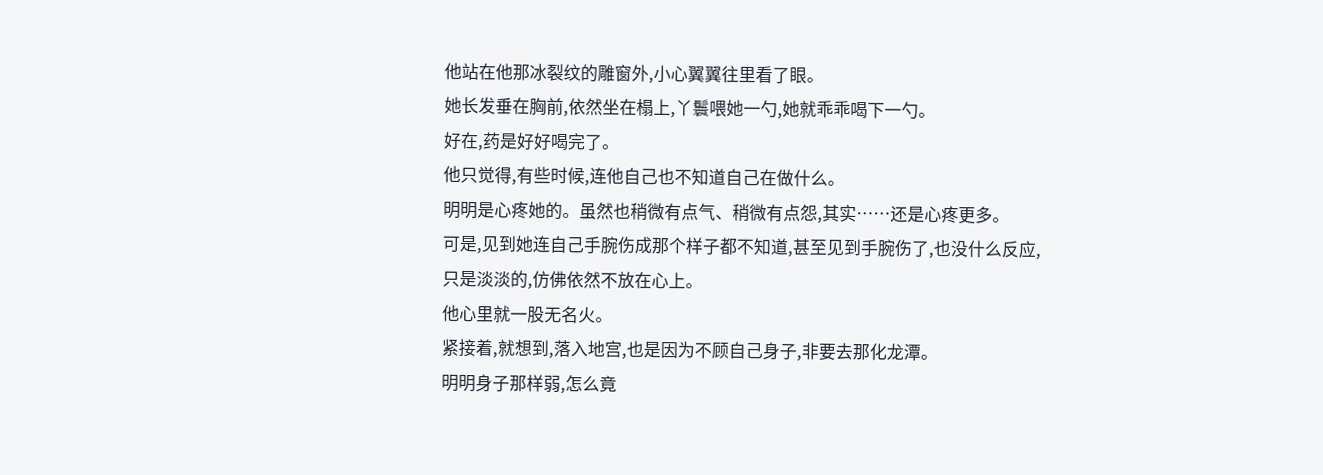他站在他那冰裂纹的雕窗外,小心翼翼往里看了眼。
她长发垂在胸前,依然坐在榻上,丫鬟喂她一勺,她就乖乖喝下一勺。
好在,药是好好喝完了。
他只觉得,有些时候,连他自己也不知道自己在做什么。
明明是心疼她的。虽然也稍微有点气、稍微有点怨,其实……还是心疼更多。
可是,见到她连自己手腕伤成那个样子都不知道,甚至见到手腕伤了,也没什么反应,只是淡淡的,仿佛依然不放在心上。
他心里就一股无名火。
紧接着,就想到,落入地宫,也是因为不顾自己身子,非要去那化龙潭。
明明身子那样弱,怎么竟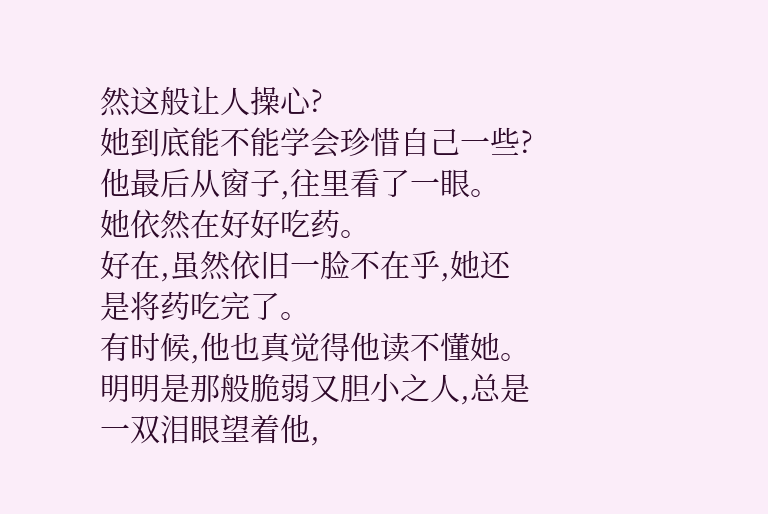然这般让人操心?
她到底能不能学会珍惜自己一些?
他最后从窗子,往里看了一眼。
她依然在好好吃药。
好在,虽然依旧一脸不在乎,她还是将药吃完了。
有时候,他也真觉得他读不懂她。
明明是那般脆弱又胆小之人,总是一双泪眼望着他,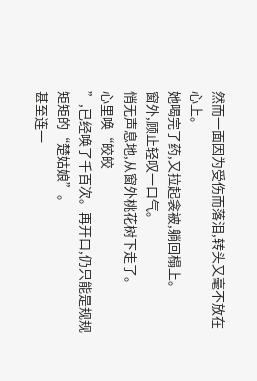然而一面因为受伤而落泪,转头又毫不放在心上。
她喝完了药,又拉起衾被,躺回榻上。
窗外,顾止轻叹一口气。
悄无声息地,从窗外桃花树下走了。
心里唤“皎皎
”,已经唤了千百次。再开口,仍只能是规规矩矩的“楚姑娘”。
甚至连一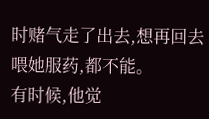时赌气走了出去,想再回去喂她服药,都不能。
有时候,他觉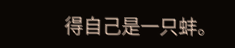得自己是一只蚌。